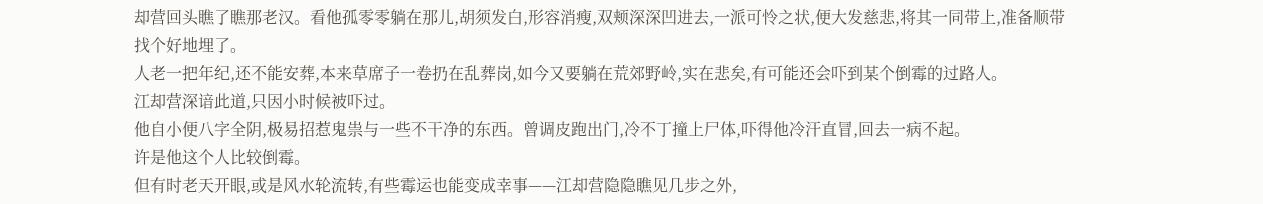却营回头瞧了瞧那老汉。看他孤零零躺在那儿,胡须发白,形容消瘦,双颊深深凹进去,一派可怜之状,便大发慈悲,将其一同带上,准备顺带找个好地埋了。
人老一把年纪,还不能安葬,本来草席子一卷扔在乱葬岗,如今又要躺在荒郊野岭,实在悲矣,有可能还会吓到某个倒霉的过路人。
江却营深谙此道,只因小时候被吓过。
他自小便八字全阴,极易招惹鬼祟与一些不干净的东西。曾调皮跑出门,冷不丁撞上尸体,吓得他冷汗直冒,回去一病不起。
许是他这个人比较倒霉。
但有时老天开眼,或是风水轮流转,有些霉运也能变成幸事——江却营隐隐瞧见几步之外,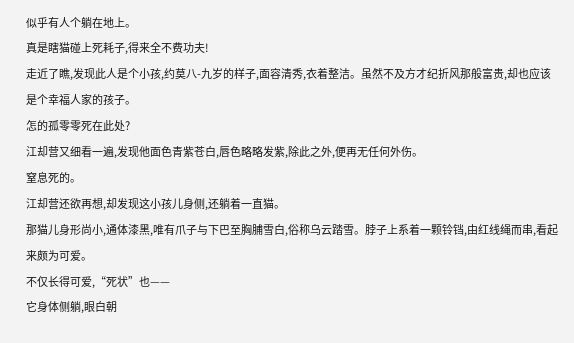似乎有人个躺在地上。
真是瞎猫碰上死耗子,得来全不费功夫!
走近了瞧,发现此人是个小孩,约莫八-九岁的样子,面容清秀,衣着整洁。虽然不及方才纪折风那般富贵,却也应该是个幸福人家的孩子。
怎的孤零零死在此处?
江却营又细看一遍,发现他面色青紫苍白,唇色略略发紫,除此之外,便再无任何外伤。
窒息死的。
江却营还欲再想,却发现这小孩儿身侧,还躺着一直猫。
那猫儿身形尚小,通体漆黑,唯有爪子与下巴至胸脯雪白,俗称乌云踏雪。脖子上系着一颗铃铛,由红线绳而串,看起来颇为可爱。
不仅长得可爱,“死状”也——
它身体侧躺,眼白朝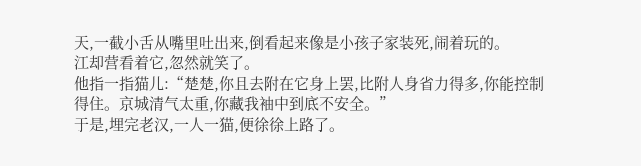天,一截小舌从嘴里吐出来,倒看起来像是小孩子家装死,闹着玩的。
江却营看着它,忽然就笑了。
他指一指猫儿:“楚楚,你且去附在它身上罢,比附人身省力得多,你能控制得住。京城清气太重,你藏我袖中到底不安全。”
于是,埋完老汉,一人一猫,便徐徐上路了。